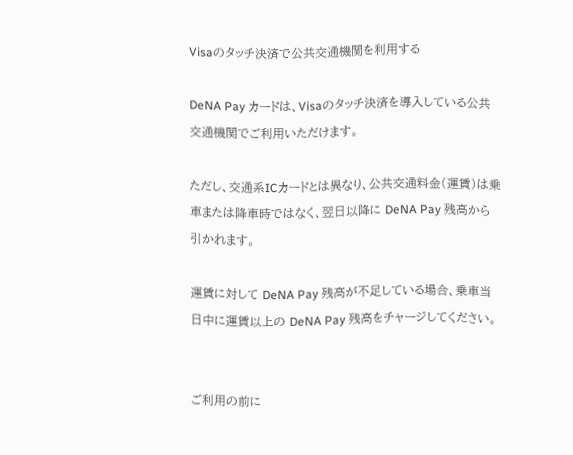Visaのタッチ決済で公共交通機関を利用する

DeNA Pay カードは、Visaのタッチ決済を導入している公共交通機関でご利用いただけます。

ただし、交通系ICカードとは異なり、公共交通料金(運賃)は乗車または降車時ではなく、翌日以降に DeNA Pay 残高から引かれます。

運賃に対して DeNA Pay 残高が不足している場合、乗車当日中に運賃以上の DeNA Pay 残高をチャージしてください。


ご利用の前に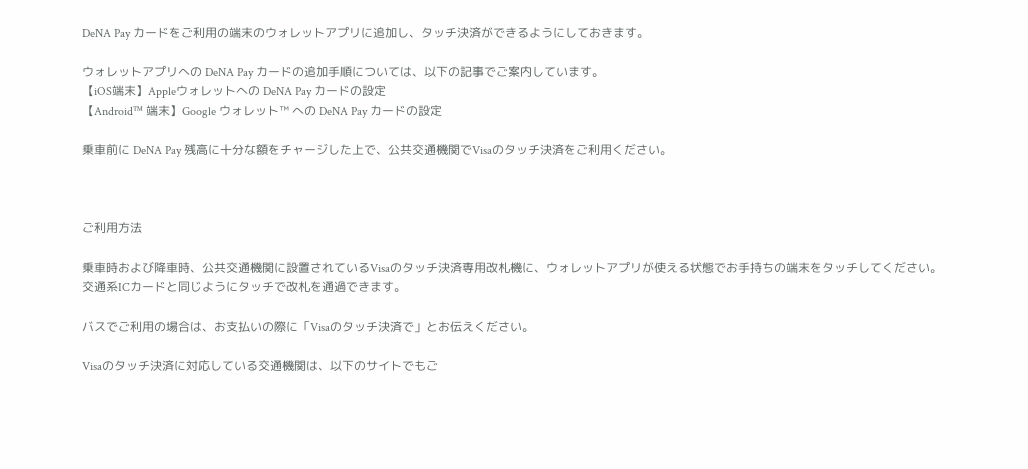DeNA Pay カードをご利用の端末のウォレットアプリに追加し、タッチ決済ができるようにしておきます。

ウォレットアプリへの DeNA Pay カードの追加手順については、以下の記事でご案内しています。
【iOS端末】Appleウォレットへの DeNA Pay カードの設定
【Android™ 端末】Google ウォレット™ への DeNA Pay カードの設定

乗車前に DeNA Pay 残高に十分な額をチャージした上で、公共交通機関でVisaのタッチ決済をご利用ください。



ご利用方法

乗車時および降車時、公共交通機関に設置されているVisaのタッチ決済専用改札機に、ウォレットアプリが使える状態でお手持ちの端末をタッチしてください。
交通系ICカードと同じようにタッチで改札を通過できます。

バスでご利用の場合は、お支払いの際に「Visaのタッチ決済で」とお伝えください。

Visaのタッチ決済に対応している交通機関は、以下のサイトでもご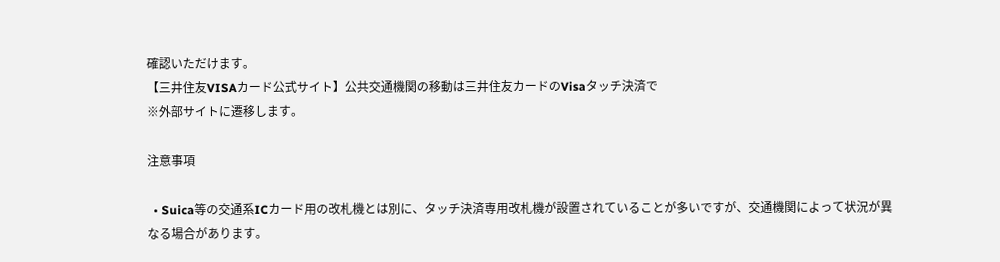確認いただけます。
【三井住友VISAカード公式サイト】公共交通機関の移動は三井住友カードのVisaタッチ決済で
※外部サイトに遷移します。

注意事項

  • Suica等の交通系ICカード用の改札機とは別に、タッチ決済専用改札機が設置されていることが多いですが、交通機関によって状況が異なる場合があります。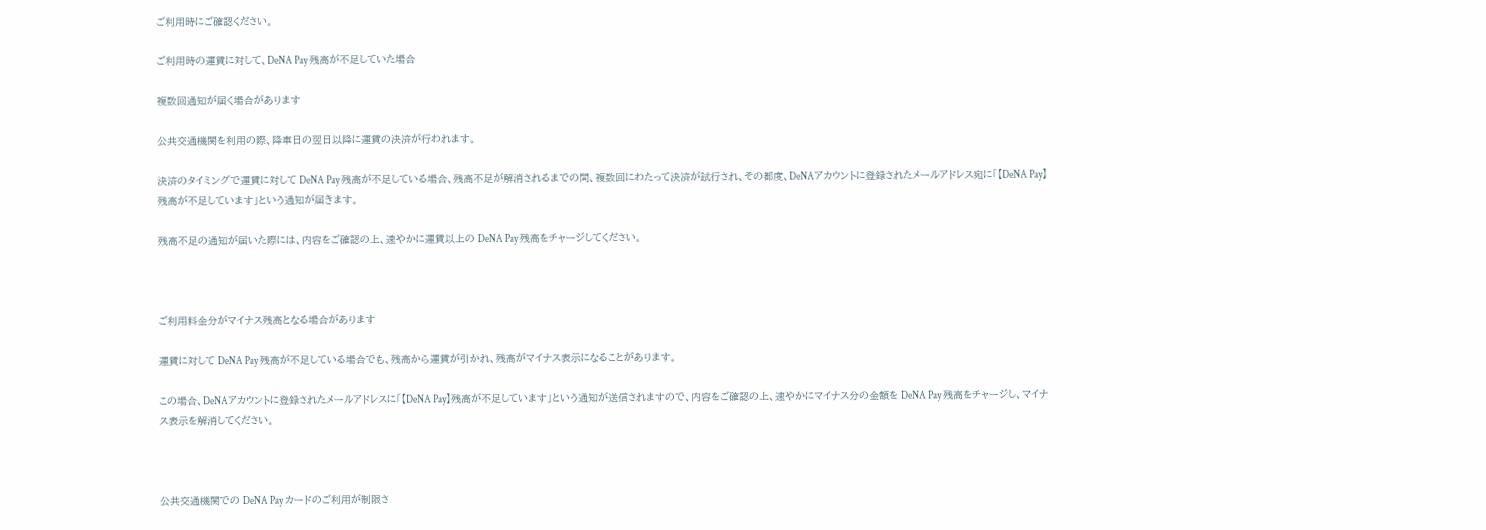ご利用時にご確認ください。

ご利用時の運賃に対して、DeNA Pay 残高が不足していた場合

複数回通知が届く場合があります

公共交通機関を利用の際、降車日の翌日以降に運賃の決済が行われます。

決済のタイミングで運賃に対して DeNA Pay 残高が不足している場合、残高不足が解消されるまでの間、複数回にわたって決済が試行され、その都度、DeNAアカウントに登録されたメールアドレス宛に「【DeNA Pay】残高が不足しています」という通知が届きます。

残高不足の通知が届いた際には、内容をご確認の上、速やかに運賃以上の DeNA Pay 残高をチャージしてください。



ご利用料金分がマイナス残高となる場合があります

運賃に対して DeNA Pay 残高が不足している場合でも、残高から運賃が引かれ、残高がマイナス表示になることがあります。

この場合、DeNAアカウントに登録されたメールアドレスに「【DeNA Pay】残高が不足しています」という通知が送信されますので、内容をご確認の上、速やかにマイナス分の金額を DeNA Pay 残高をチャージし、マイナス表示を解消してください。



公共交通機関での DeNA Pay カードのご利用が制限さ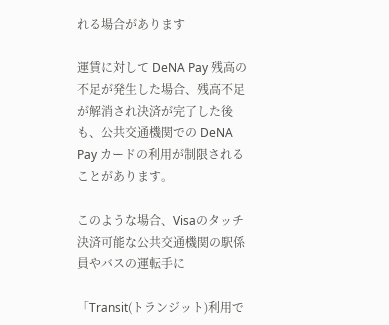れる場合があります

運賃に対して DeNA Pay 残高の不足が発生した場合、残高不足が解消され決済が完了した後も、公共交通機関での DeNA Pay カードの利用が制限されることがあります。

このような場合、Visaのタッチ決済可能な公共交通機関の駅係員やバスの運転手に

「Transit(トランジット)利用で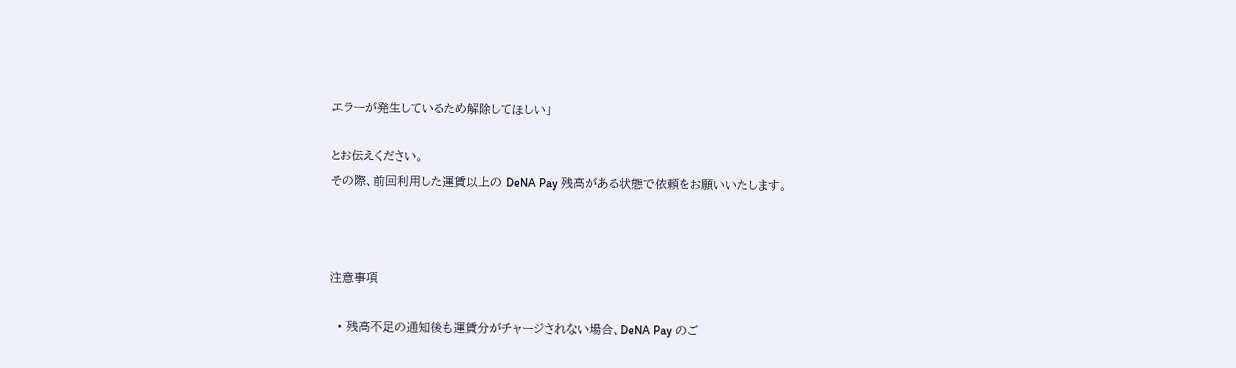エラーが発生しているため解除してほしい」

とお伝えください。
その際、前回利用した運賃以上の DeNA Pay 残高がある状態で依頼をお願いいたします。



注意事項

  • 残高不足の通知後も運賃分がチャージされない場合、DeNA Pay のご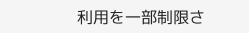利用を一部制限さ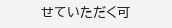せていただく可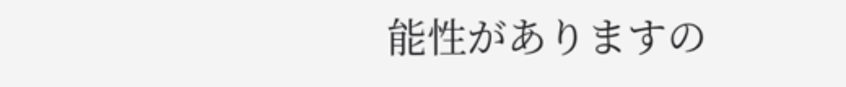能性がありますの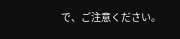で、ご注意ください。